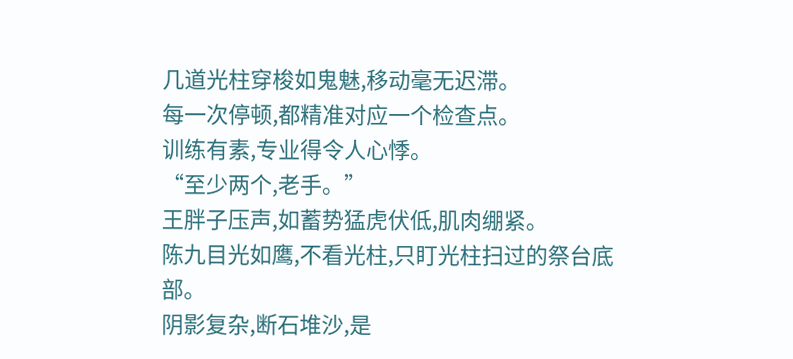几道光柱穿梭如鬼魅,移动毫无迟滞。
每一次停顿,都精准对应一个检查点。
训练有素,专业得令人心悸。
“至少两个,老手。”
王胖子压声,如蓄势猛虎伏低,肌肉绷紧。
陈九目光如鹰,不看光柱,只盯光柱扫过的祭台底部。
阴影复杂,断石堆沙,是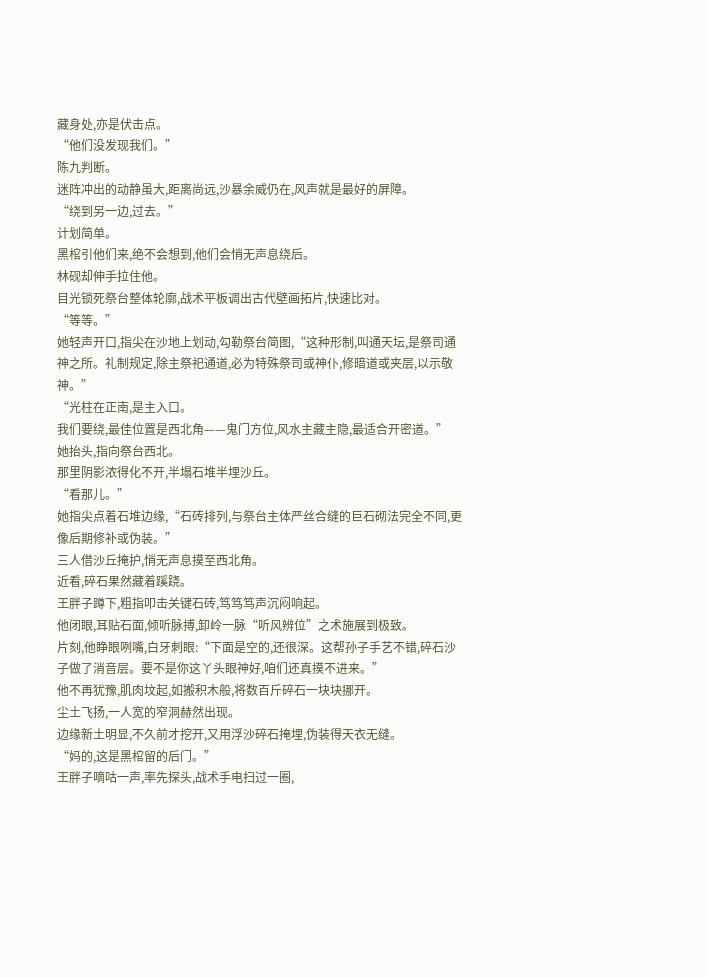藏身处,亦是伏击点。
“他们没发现我们。”
陈九判断。
迷阵冲出的动静虽大,距离尚远,沙暴余威仍在,风声就是最好的屏障。
“绕到另一边,过去。”
计划简单。
黑棺引他们来,绝不会想到,他们会悄无声息绕后。
林砚却伸手拉住他。
目光锁死祭台整体轮廓,战术平板调出古代壁画拓片,快速比对。
“等等。”
她轻声开口,指尖在沙地上划动,勾勒祭台简图,“这种形制,叫通天坛,是祭司通神之所。礼制规定,除主祭祀通道,必为特殊祭司或神仆,修暗道或夹层,以示敬神。”
“光柱在正南,是主入口。
我们要绕,最佳位置是西北角——鬼门方位,风水主藏主隐,最适合开密道。”
她抬头,指向祭台西北。
那里阴影浓得化不开,半塌石堆半埋沙丘。
“看那儿。”
她指尖点着石堆边缘,“石砖排列,与祭台主体严丝合缝的巨石砌法完全不同,更像后期修补或伪装。”
三人借沙丘掩护,悄无声息摸至西北角。
近看,碎石果然藏着蹊跷。
王胖子蹲下,粗指叩击关键石砖,笃笃笃声沉闷响起。
他闭眼,耳贴石面,倾听脉搏,卸岭一脉“听风辨位”之术施展到极致。
片刻,他睁眼咧嘴,白牙刺眼:“下面是空的,还很深。这帮孙子手艺不错,碎石沙子做了消音层。要不是你这丫头眼神好,咱们还真摸不进来。”
他不再犹豫,肌肉坟起,如搬积木般,将数百斤碎石一块块挪开。
尘土飞扬,一人宽的窄洞赫然出现。
边缘新土明显,不久前才挖开,又用浮沙碎石掩埋,伪装得天衣无缝。
“妈的,这是黑棺留的后门。”
王胖子嘀咕一声,率先探头,战术手电扫过一圈,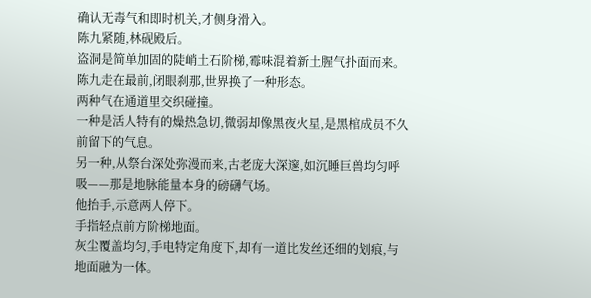确认无毒气和即时机关,才侧身滑入。
陈九紧随,林砚殿后。
盗洞是简单加固的陡峭土石阶梯,霉味混着新土腥气扑面而来。
陈九走在最前,闭眼刹那,世界换了一种形态。
两种气在通道里交织碰撞。
一种是活人特有的燥热急切,微弱却像黑夜火星,是黑棺成员不久前留下的气息。
另一种,从祭台深处弥漫而来,古老庞大深邃,如沉睡巨兽均匀呼吸——那是地脉能量本身的磅礴气场。
他抬手,示意两人停下。
手指轻点前方阶梯地面。
灰尘覆盖均匀,手电特定角度下,却有一道比发丝还细的划痕,与地面融为一体。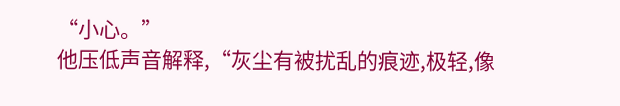“小心。”
他压低声音解释,“灰尘有被扰乱的痕迹,极轻,像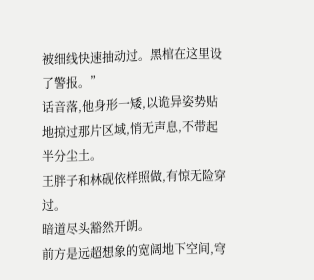被细线快速抽动过。黑棺在这里设了警报。”
话音落,他身形一矮,以诡异姿势贴地掠过那片区域,悄无声息,不带起半分尘土。
王胖子和林砚依样照做,有惊无险穿过。
暗道尽头豁然开朗。
前方是远超想象的宽阔地下空间,穹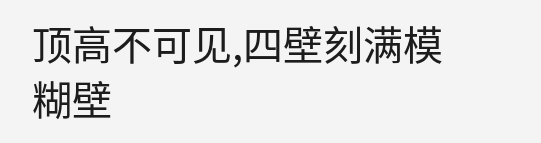顶高不可见,四壁刻满模糊壁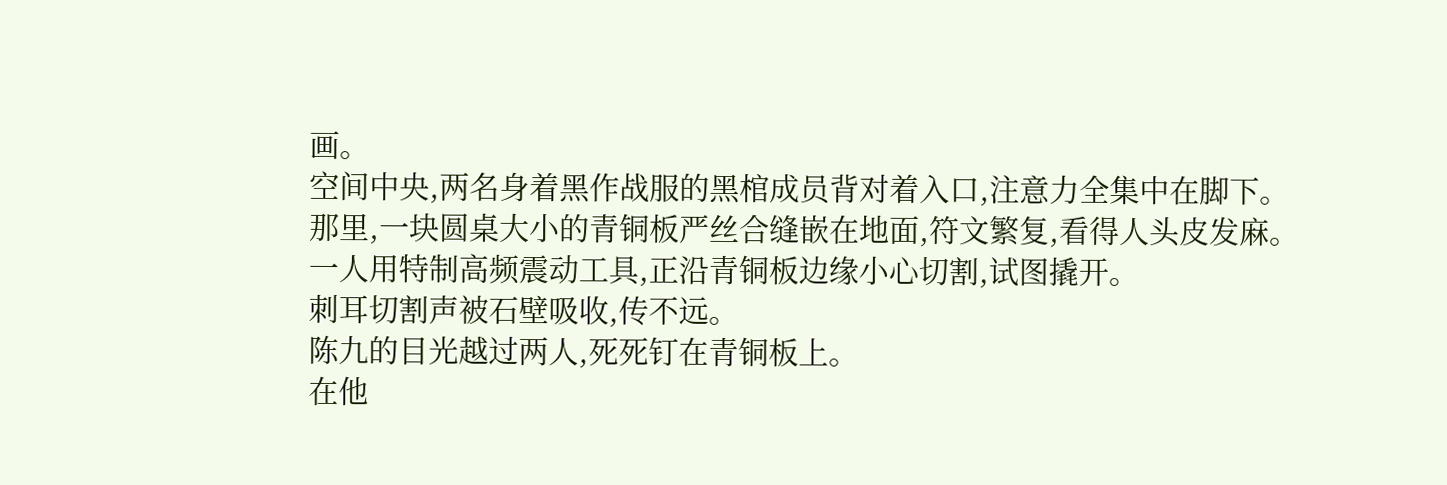画。
空间中央,两名身着黑作战服的黑棺成员背对着入口,注意力全集中在脚下。
那里,一块圆桌大小的青铜板严丝合缝嵌在地面,符文繁复,看得人头皮发麻。
一人用特制高频震动工具,正沿青铜板边缘小心切割,试图撬开。
刺耳切割声被石壁吸收,传不远。
陈九的目光越过两人,死死钉在青铜板上。
在他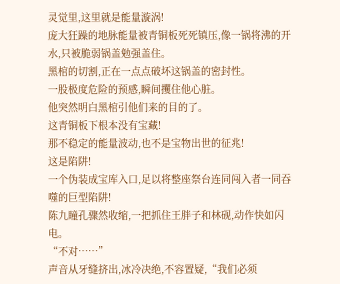灵觉里,这里就是能量漩涡!
庞大狂躁的地脉能量被青铜板死死镇压,像一锅将沸的开水,只被脆弱锅盖勉强盖住。
黑棺的切割,正在一点点破坏这锅盖的密封性。
一股极度危险的预感,瞬间攫住他心脏。
他突然明白黑棺引他们来的目的了。
这青铜板下根本没有宝藏!
那不稳定的能量波动,也不是宝物出世的征兆!
这是陷阱!
一个伪装成宝库入口,足以将整座祭台连同闯入者一同吞噬的巨型陷阱!
陈九瞳孔骤然收缩,一把抓住王胖子和林砚,动作快如闪电。
“不对……”
声音从牙缝挤出,冰冷决绝,不容置疑,“我们必须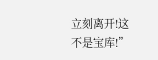立刻离开!这不是宝库!”